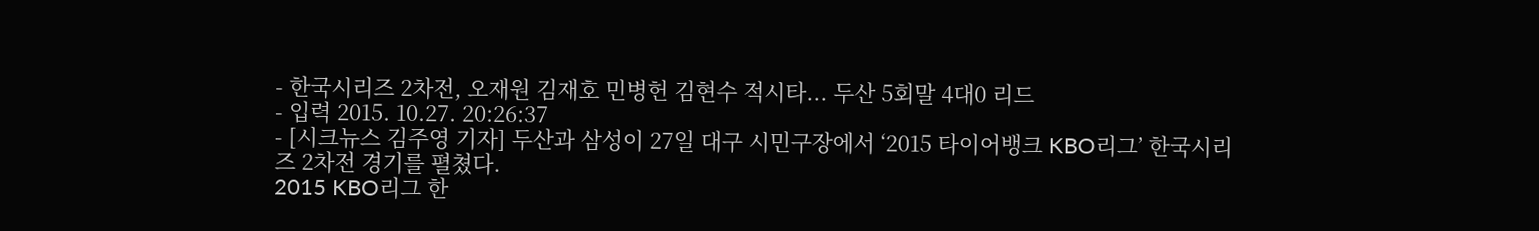- 한국시리즈 2차전, 오재원 김재호 민병헌 김현수 적시타... 두산 5회말 4대0 리드
- 입력 2015. 10.27. 20:26:37
- [시크뉴스 김주영 기자] 두산과 삼성이 27일 대구 시민구장에서 ‘2015 타이어뱅크 KBO리그’ 한국시리즈 2차전 경기를 펼쳤다.
2015 KBO리그 한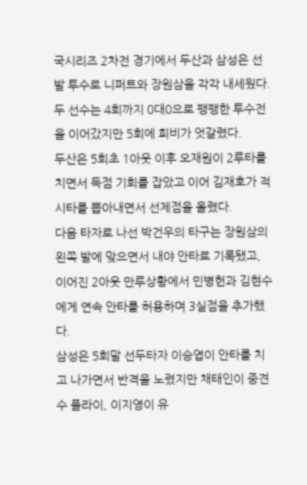국시리즈 2차전 경기에서 두산과 삼성은 선발 투수로 니퍼트와 장원삼을 각각 내세웠다. 두 선수는 4회까지 0대0으로 팽팽한 투수전을 이어갔지만 5회에 희비가 엇갈렸다.
두산은 5회초 1아웃 이후 오재원이 2루타를 치면서 득점 기회를 잡았고 이어 김재호가 적시타를 뽑아내면서 선제점을 올렸다.
다음 타자로 나선 박건우의 타구는 장원삼의 왼쪽 발에 맞으면서 내야 안타로 기록됐고, 이어진 2아웃 만루상황에서 민병헌과 김현수에게 연속 안타를 허용하며 3실점을 추가했다.
삼성은 5회말 선두타자 이승엽이 안타를 치고 나가면서 반격을 노렸지만 채태인이 중견수 플라이, 이지영이 유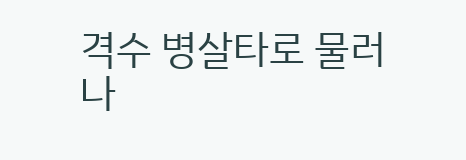격수 병살타로 물러나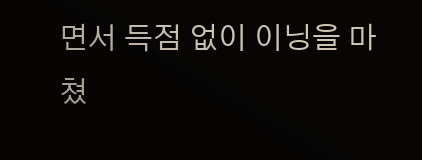면서 득점 없이 이닝을 마쳤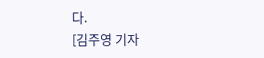다.
[김주영 기자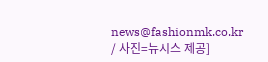news@fashionmk.co.kr / 사진=뉴시스 제공]